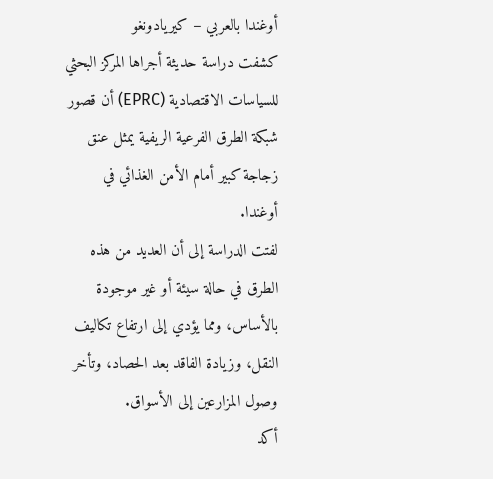أوغندا بالعربي – كيريادونغو
كشفت دراسة حديثة أجراها المركز البحثي للسياسات الاقتصادية (EPRC) أن قصور شبكة الطرق الفرعية الريفية يمثل عنق زجاجة كبير أمام الأمن الغذائي في أوغندا.
لفتت الدراسة إلى أن العديد من هذه الطرق في حالة سيئة أو غير موجودة بالأساس، ومما يؤدي إلى ارتفاع تكاليف النقل، وزيادة الفاقد بعد الحصاد، وتأخر وصول المزارعين إلى الأسواق.
أكد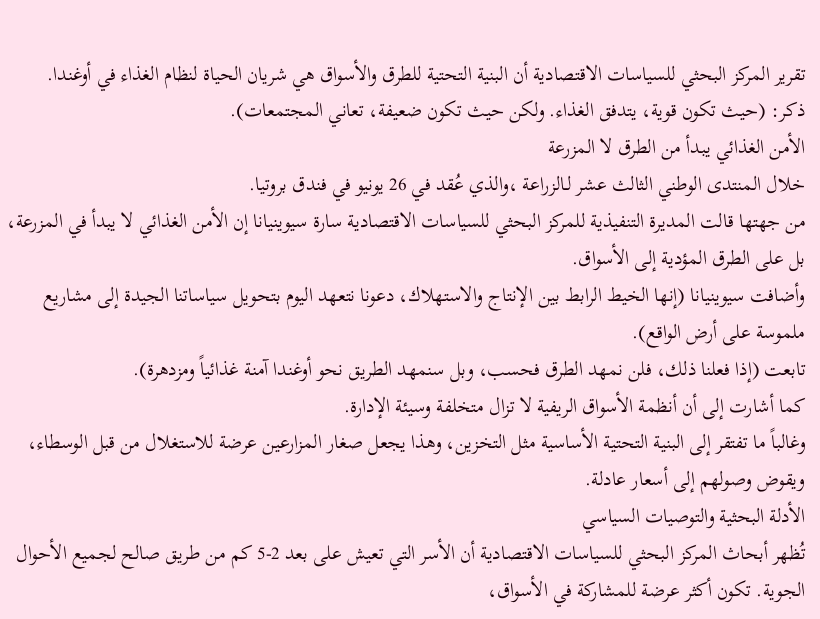تقرير المركز البحثي للسياسات الاقتصادية أن البنية التحتية للطرق والأسواق هي شريان الحياة لنظام الغذاء في أوغندا.
ذكر: (حيث تكون قوية، يتدفق الغذاء. ولكن حيث تكون ضعيفة، تعاني المجتمعات).
الأمن الغذائي يبدأ من الطرق لا المزرعة
خلال المنتدى الوطني الثالث عشر لـالزراعة ،والذي عُقد في 26 يونيو في فندق بروتيا.
من جهتها قالت المديرة التنفيذية للمركز البحثي للسياسات الاقتصادية سارة سيوينيانا إن الأمن الغذائي لا يبدأ في المزرعة، بل على الطرق المؤدية إلى الأسواق.
وأضافت سيوينيانا (إنها الخيط الرابط بين الإنتاج والاستهلاك، دعونا نتعهد اليوم بتحويل سياساتنا الجيدة إلى مشاريع ملموسة على أرض الواقع).
تابعت (إذا فعلنا ذلك، فلن نمهد الطرق فحسب، وبل سنمهد الطريق نحو أوغندا آمنة غذائياً ومزدهرة).
كما أشارت إلى أن أنظمة الأسواق الريفية لا تزال متخلفة وسيئة الإدارة.
وغالباً ما تفتقر إلى البنية التحتية الأساسية مثل التخزين، وهذا يجعل صغار المزارعين عرضة للاستغلال من قبل الوسطاء، ويقوض وصولهم إلى أسعار عادلة.
الأدلة البحثية والتوصيات السياسي
تُظهر أبحاث المركز البحثي للسياسات الاقتصادية أن الأسر التي تعيش على بعد 2-5 كم من طريق صالح لجميع الأحوال الجوية. تكون أكثر عرضة للمشاركة في الأسواق،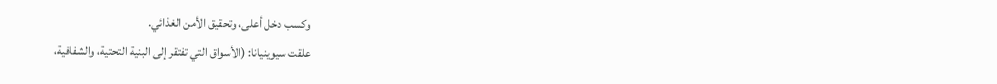وكسب دخل أعلى، وتحقيق الأمن الغذائي.
علقت سيوينيانا: (الأسواق التي تفتقر إلى البنية التحتية، والشفافية،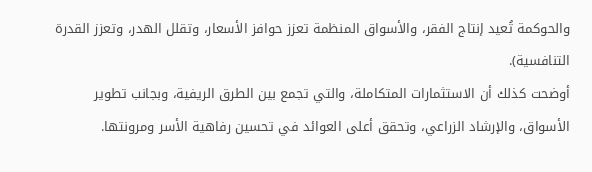والحوكمة تُعيد إنتاج الفقر، والأسواق المنظمة تعزز حوافز الأسعار، وتقلل الهدر، وتعزز القدرة التنافسية).
أوضحت كذلك أن الاستثمارات المتكاملة، والتي تجمع بين الطرق الريفية، وبجانب تطوير الأسواق، والإرشاد الزراعي، وتحقق أعلى العوائد في تحسين رفاهية الأسر ومرونتها.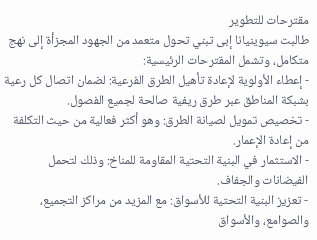مقترحات للتطوير
طالبت سيوينيانا إبى تبني تحول متعمد من الجهود المجزأة إلى نهج متكامل، وتشمل المقترحات الرئيسية:
- إعطاء الأولوية لإعادة تأهيل الطرق الفرعية: لضمان اتصال كل رعية بشبكة المناطق عبر طرق ريفية صالحة لجميع الفصول.
- تخصيص تمويل لصيانة الطرق: وهو أكثر فعالية من حيث التكلفة من إعادة الإعمار.
- الاستثمار في البنية التحتية المقاومة للمناخ: وذلك لتحمل الفيضانات والجفاف.
- تعزيز البنية التحتية للأسواق: مع المزيد من مراكز التجميع، والصوامع، والأسواق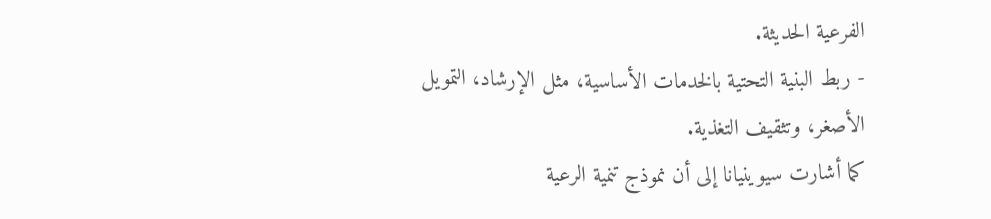الفرعية الحديثة.
- ربط البنية التحتية بالخدمات الأساسية، مثل الإرشاد، التمويل الأصغر، وتثقيف التغذية.
كما أشارت سيوينيانا إلى أن نموذج تنمية الرعية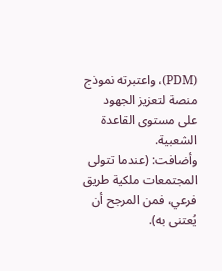(PDM)، واعتبرته نموذج منصة لتعزيز الجهود على مستوى القاعدة الشعبية.
وأضافت: (عندما تتولى المجتمعات ملكية طريق فرعي، فمن المرجح أن يُعتنى به).